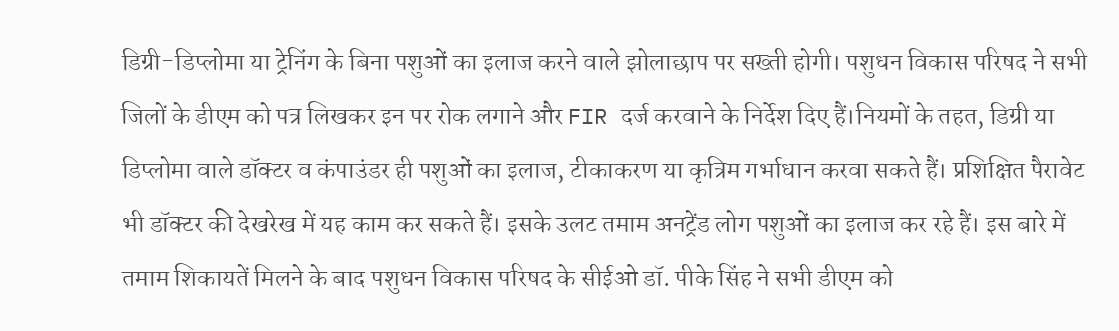डिग्री-डिप्लोमा या ट्रेनिंग के बिना पशुओं का इलाज करने वाले झोलाछाप पर सख्ती होगी। पशुधन विकास परिषद ने सभी जिलों के डीएम को पत्र लिखकर इन पर रोक लगाने और FIR दर्ज करवाने के निर्देश दिए हैं।नियमों के तहत, डिग्री या डिप्लोमा वाले डॉक्टर व कंपाउंडर ही पशुओं का इलाज, टीकाकरण या कृत्रिम गर्भाधान करवा सकते हैं। प्रशिक्षित पैरावेट भी डॉक्टर की देखरेख में यह काम कर सकते हैं। इसके उलट तमाम अनट्रेंड लोग पशुओं का इलाज कर रहे हैं। इस बारे में तमाम शिकायतें मिलने के बाद पशुधन विकास परिषद के सीईओ डॉ. पीके सिंह ने सभी डीएम को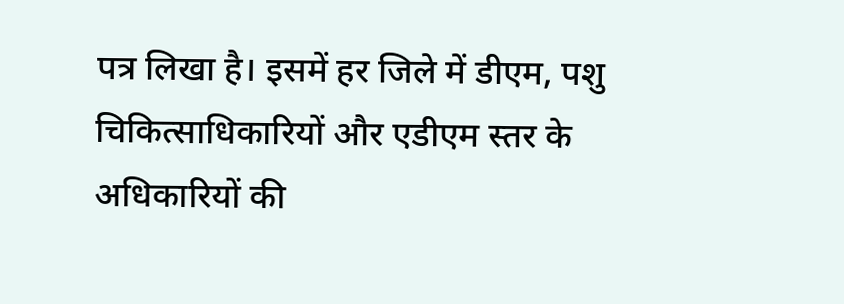पत्र लिखा है। इसमें हर जिले में डीएम, पशु चिकित्साधिकारियों और एडीएम स्तर के अधिकारियों की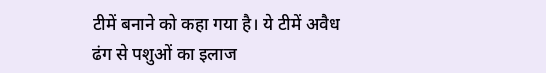टीमें बनाने को कहा गया है। ये टीमें अवैध ढंग से पशुओं का इलाज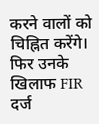करने वालों को चिह्नित करेंगे। फिर उनके खिलाफ FIR दर्ज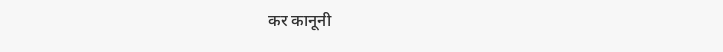कर कानूनी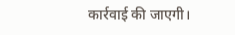कार्रवाई की जाएगी।